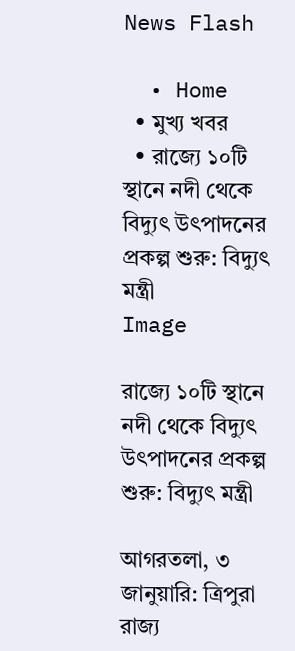News Flash

  • Home
  • মুখ্য খবর
  • রাজ্যে ১০টি স্থানে নদী থেকে বিদ্যুৎ উৎপাদনের প্রকল্প শুরু: বিদ্যুৎ মন্ত্রী
Image

রাজ্যে ১০টি স্থানে নদী থেকে বিদ্যুৎ উৎপাদনের প্রকল্প শুরু: বিদ্যুৎ মন্ত্রী

আগরতলা, ৩ জানুয়ারি: ত্রিপুরা রাজ্য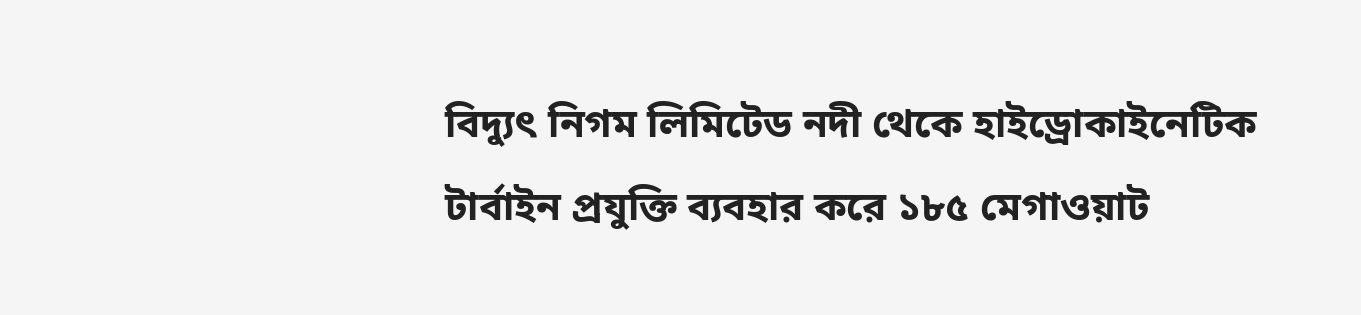বিদ্যুৎ নিগম লিমিটেড নদী থেকে হাইড্রোকাইনেটিক টার্বাইন প্রযুক্তি ব্যবহার করে ১৮৫ মেগাওয়াট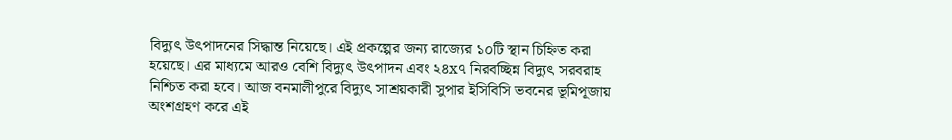বিদ্যুৎ উৎপাদনের সিদ্ধান্ত নিয়েছে। এই প্রকল্পের জন্য রাজ্যের ১০টি স্থান চিহ্নিত করা হয়েছে। এর মাধ্যমে আরও বেশি বিদ্যুৎ উৎপাদন এবং ২৪x৭ নিরবচ্ছিন্ন বিদ্যুৎ সরবরাহ নিশ্চিত করা হবে। আজ বনমালীপুরে বিদ্যুৎ সাশ্রয়কারী সুপার ইসিবিসি ভবনের ভূমিপূজায় অংশগ্রহণ করে এই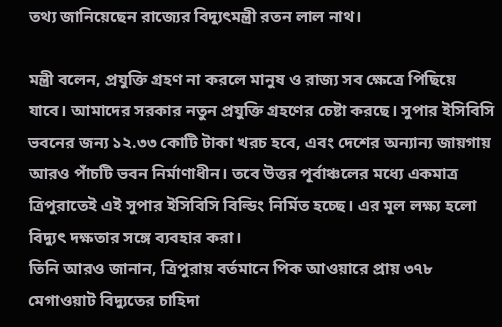তথ্য জানিয়েছেন রাজ্যের বিদ্যুৎমন্ত্রী রতন লাল নাথ।

মন্ত্রী বলেন, প্রযুক্তি গ্রহণ না করলে মানুষ ও রাজ্য সব ক্ষেত্রে পিছিয়ে যাবে। আমাদের সরকার নতুন প্রযুক্তি গ্রহণের চেষ্টা করছে। সুপার ইসিবিসি ভবনের জন্য ১২.৩৩ কোটি টাকা খরচ হবে, এবং দেশের অন্যান্য জায়গায় আরও পাঁচটি ভবন নির্মাণাধীন। তবে উত্তর পূর্বাঞ্চলের মধ্যে একমাত্র ত্রিপুরাতেই এই সুপার ইসিবিসি বিল্ডিং নির্মিত হচ্ছে। এর মূল লক্ষ্য হলো বিদ্যুৎ দক্ষতার সঙ্গে ব্যবহার করা।
তিনি আরও জানান, ত্রিপুরায় বর্তমানে পিক আওয়ারে প্রায় ৩৭৮ মেগাওয়াট বিদ্যুতের চাহিদা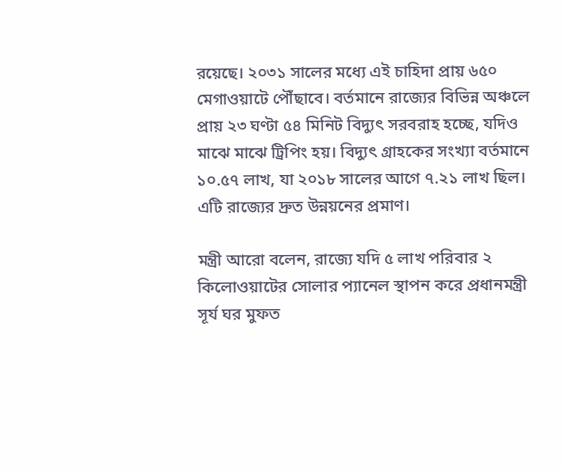রয়েছে। ২০৩১ সালের মধ্যে এই চাহিদা প্রায় ৬৫০ মেগাওয়াটে পৌঁছাবে। বর্তমানে রাজ্যের বিভিন্ন অঞ্চলে প্রায় ২৩ ঘণ্টা ৫৪ মিনিট বিদ্যুৎ সরবরাহ হচ্ছে, যদিও মাঝে মাঝে ট্রিপিং হয়। বিদ্যুৎ গ্রাহকের সংখ্যা বর্তমানে ১০.৫৭ লাখ, যা ২০১৮ সালের আগে ৭.২১ লাখ ছিল। এটি রাজ্যের দ্রুত উন্নয়নের প্রমাণ।

মন্ত্রী আরো বলেন, রাজ্যে যদি ৫ লাখ পরিবার ২ কিলোওয়াটের সোলার প্যানেল স্থাপন করে প্রধানমন্ত্রী সূর্য ঘর মুফত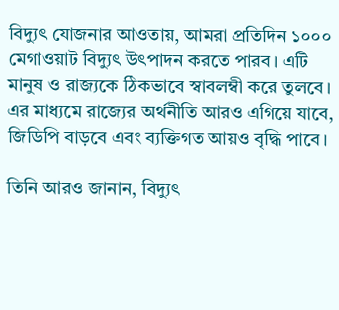বিদ্যুৎ যোজনার আওতায়, আমরা প্রতিদিন ১০০০ মেগাওয়াট বিদ্যুৎ উৎপাদন করতে পারব। এটি মানুষ ও রাজ্যকে ঠিকভাবে স্বাবলম্বী করে তুলবে। এর মাধ্যমে রাজ্যের অর্থনীতি আরও এগিয়ে যাবে, জিডিপি বাড়বে এবং ব্যক্তিগত আয়ও বৃদ্ধি পাবে।

তিনি আরও জানান, বিদ্যুৎ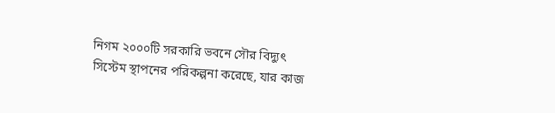নিগম ২০০০টি সরকারি ভবনে সৌর বিদ্যুৎ সিস্টেম স্থাপনের পরিকল্পনা করেছে, যার কাজ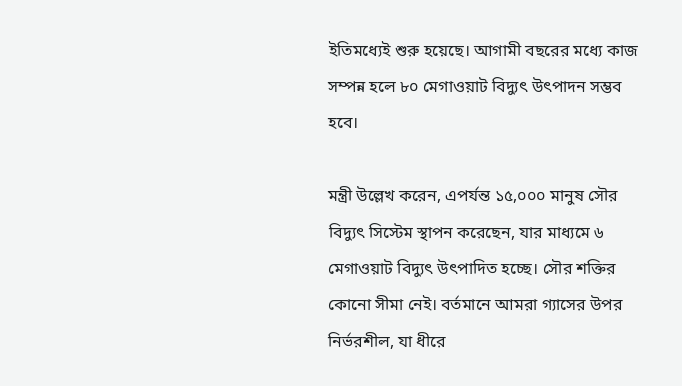ইতিমধ্যেই শুরু হয়েছে। আগামী বছরের মধ্যে কাজ সম্পন্ন হলে ৮০ মেগাওয়াট বিদ্যুৎ উৎপাদন সম্ভব হবে।

মন্ত্রী উল্লেখ করেন, এপর্যন্ত ১৫,০০০ মানুষ সৌর বিদ্যুৎ সিস্টেম স্থাপন করেছেন, যার মাধ্যমে ৬ মেগাওয়াট বিদ্যুৎ উৎপাদিত হচ্ছে। সৌর শক্তির কোনো সীমা নেই। বর্তমানে আমরা গ্যাসের উপর নির্ভরশীল, যা ধীরে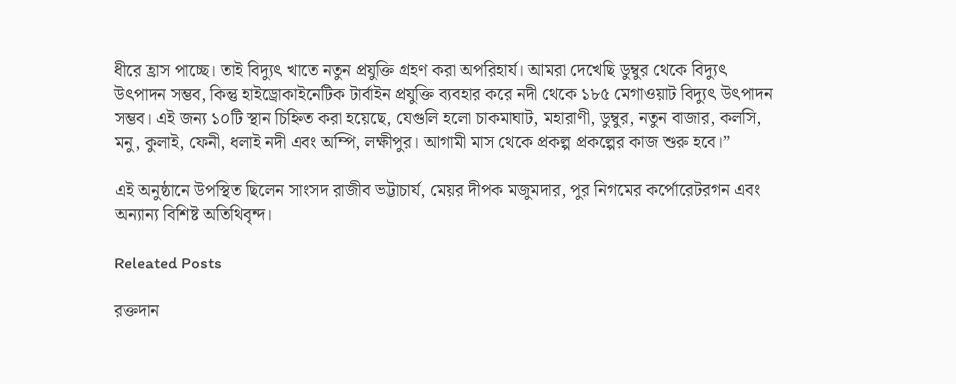ধীরে হ্রাস পাচ্ছে। তাই বিদ্যুৎ খাতে নতুন প্রযুক্তি গ্রহণ করা অপরিহার্য। আমরা দেখেছি ডুম্বুর থেকে বিদ্যুৎ উৎপাদন সম্ভব, কিন্তু হাইড্রোকাইনেটিক টার্বাইন প্রযুক্তি ব্যবহার করে নদী থেকে ১৮৫ মেগাওয়াট বিদ্যুৎ উৎপাদন সম্ভব। এই জন্য ১০টি স্থান চিহ্নিত করা হয়েছে, যেগুলি হলো চাকমাঘাট, মহারাণী, ডুম্বুর, নতুন বাজার, কলসি, মনু, কুলাই, ফেনী, ধলাই নদী এবং অম্পি, লক্ষীপুর। আগামী মাস থেকে প্রকল্প প্রকল্পের কাজ শুরু হবে।”

এই অনুষ্ঠানে উপস্থিত ছিলেন সাংসদ রাজীব ভট্টাচার্য, মেয়র দীপক মজুমদার, পুর নিগমের কর্পোরেটরগন এবং অন্যান্য বিশিষ্ট অতিথিবৃন্দ।

Releated Posts

রক্তদান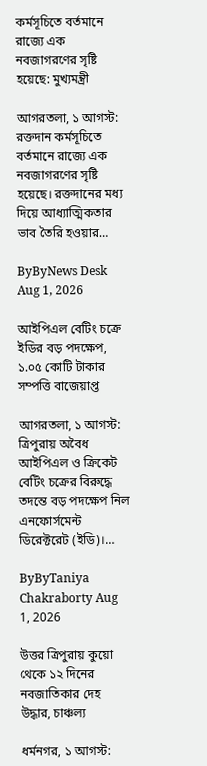কর্মসূচিতে বর্তমানে রাজ্যে এক নবজাগরণের সৃষ্টি হয়েছে: মুখ্যমন্ত্রী

আগরতলা, ১ আগস্ট: রক্তদান কর্মসূচিতে বর্তমানে রাজ্যে এক নবজাগরণের সৃষ্টি হয়েছে। রক্তদানের মধ্য দিয়ে আধ্যাত্মিকতার ভাব তৈরি হওয়ার…

ByByNews Desk Aug 1, 2026

আইপিএল বেটিং চক্রে ইডির বড় পদক্ষেপ, ১.০৫ কোটি টাকার সম্পত্তি বাজেয়াপ্ত

আগরতলা, ১ আগস্ট: ত্রিপুরায় অবৈধ আইপিএল ও ক্রিকেট বেটিং চক্রের বিরুদ্ধে তদন্তে বড় পদক্ষেপ নিল এনফোর্সমেন্ট ডিরেক্টরেট (ইডি)।…

ByByTaniya Chakraborty Aug 1, 2026

উত্তর ত্রিপুরায় কুয়ো থেকে ১২ দিনের নবজাতিকার দেহ উদ্ধার, চাঞ্চল্য

ধর্মনগর, ১ আগস্ট: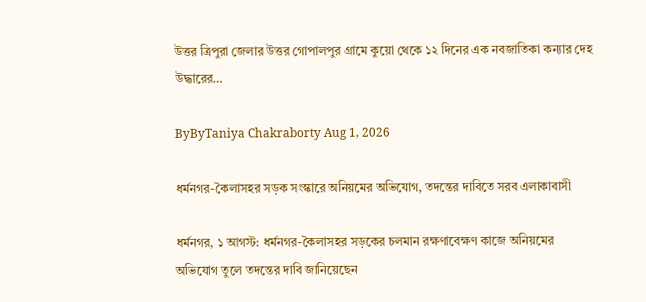উত্তর ত্রিপুরা জেলার উত্তর গোপালপুর গ্রামে কুয়ো থেকে ১২ দিনের এক নবজাতিকা কন্যার দেহ উদ্ধারের…

ByByTaniya Chakraborty Aug 1, 2026

ধর্মনগর-কৈলাসহর সড়ক সংস্কারে অনিয়মের অভিযোগ, তদন্তের দাবিতে সরব এলাকাবাসী

ধর্মনগর, ১ আগস্ট: ধর্মনগর-কৈলাসহর সড়কের চলমান রক্ষণাবেক্ষণ কাজে অনিয়মের অভিযোগ তুলে তদন্তের দাবি জানিয়েছেন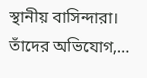স্থানীয় বাসিন্দারা। তাঁদের অভিযোগ,…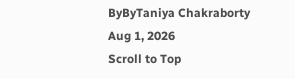ByByTaniya Chakraborty Aug 1, 2026
Scroll to Top